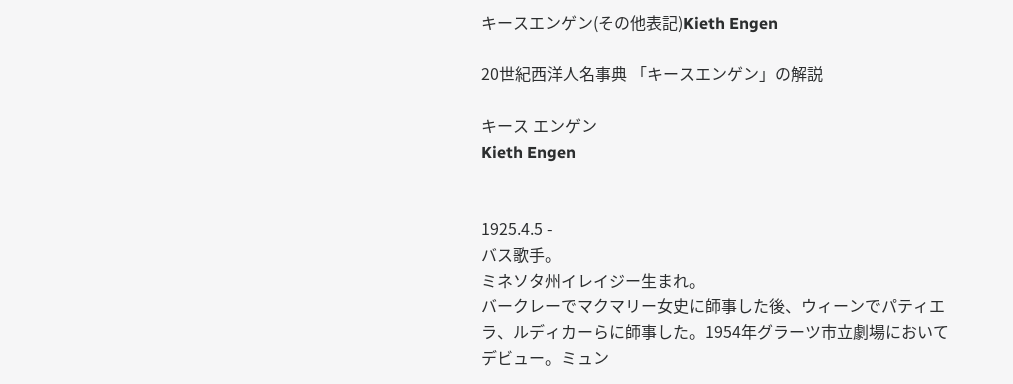キースエンゲン(その他表記)Kieth Engen

20世紀西洋人名事典 「キースエンゲン」の解説

キース エンゲン
Kieth Engen


1925.4.5 -
バス歌手。
ミネソタ州イレイジー生まれ。
バークレーでマクマリー女史に師事した後、ウィーンでパティエラ、ルディカーらに師事した。1954年グラーツ市立劇場においてデビュー。ミュン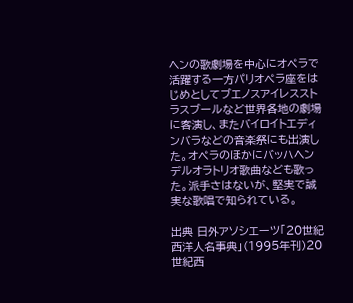ヘンの歌劇場を中心にオペラで活躍する一方パリオペラ座をはじめとしてブエノスアイレスストラスブールなど世界各地の劇場に客演し、またバイロイトエディンバラなどの音楽祭にも出演した。オペラのほかにバッハヘンデルオラトリオ歌曲なども歌った。派手さはないが、堅実で誠実な歌唱で知られている。

出典 日外アソシエーツ「20世紀西洋人名事典」(1995年刊)20世紀西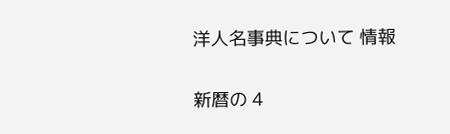洋人名事典について 情報

新暦の 4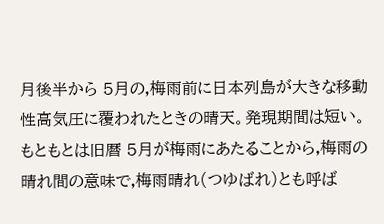月後半から 5月の,梅雨前に日本列島が大きな移動性高気圧に覆われたときの晴天。発現期間は短い。もともとは旧暦 5月が梅雨にあたることから,梅雨の晴れ間の意味で,梅雨晴れ(つゆばれ)とも呼ば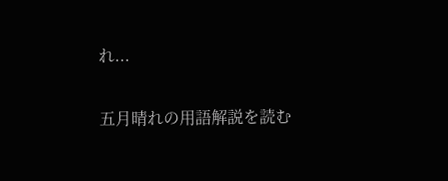れ...

五月晴れの用語解説を読む